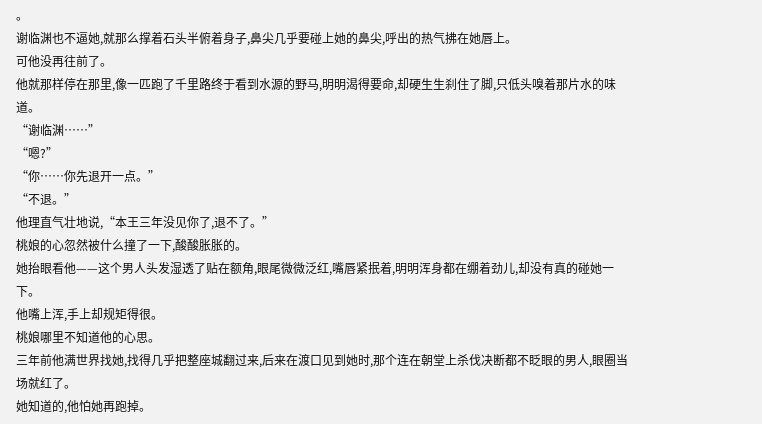。
谢临渊也不逼她,就那么撑着石头半俯着身子,鼻尖几乎要碰上她的鼻尖,呼出的热气拂在她唇上。
可他没再往前了。
他就那样停在那里,像一匹跑了千里路终于看到水源的野马,明明渴得要命,却硬生生刹住了脚,只低头嗅着那片水的味道。
“谢临渊……”
“嗯?”
“你……你先退开一点。”
“不退。”
他理直气壮地说,“本王三年没见你了,退不了。”
桃娘的心忽然被什么撞了一下,酸酸胀胀的。
她抬眼看他——这个男人头发湿透了贴在额角,眼尾微微泛红,嘴唇紧抿着,明明浑身都在绷着劲儿,却没有真的碰她一下。
他嘴上浑,手上却规矩得很。
桃娘哪里不知道他的心思。
三年前他满世界找她,找得几乎把整座城翻过来,后来在渡口见到她时,那个连在朝堂上杀伐决断都不眨眼的男人,眼圈当场就红了。
她知道的,他怕她再跑掉。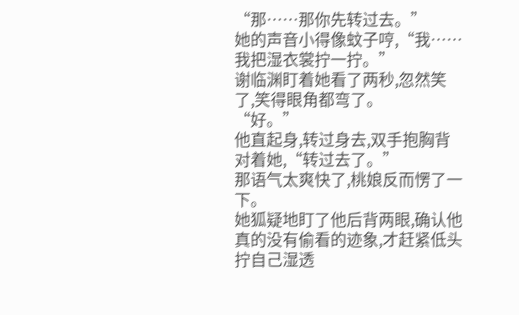“那……那你先转过去。”
她的声音小得像蚊子哼,“我……我把湿衣裳拧一拧。”
谢临渊盯着她看了两秒,忽然笑了,笑得眼角都弯了。
“好。”
他直起身,转过身去,双手抱胸背对着她,“转过去了。”
那语气太爽快了,桃娘反而愣了一下。
她狐疑地盯了他后背两眼,确认他真的没有偷看的迹象,才赶紧低头拧自己湿透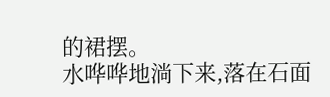的裙摆。
水哗哗地淌下来,落在石面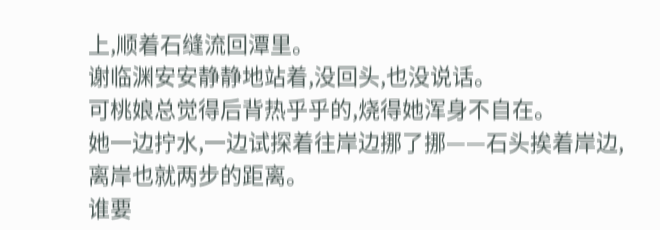上,顺着石缝流回潭里。
谢临渊安安静静地站着,没回头,也没说话。
可桃娘总觉得后背热乎乎的,烧得她浑身不自在。
她一边拧水,一边试探着往岸边挪了挪——石头挨着岸边,离岸也就两步的距离。
谁要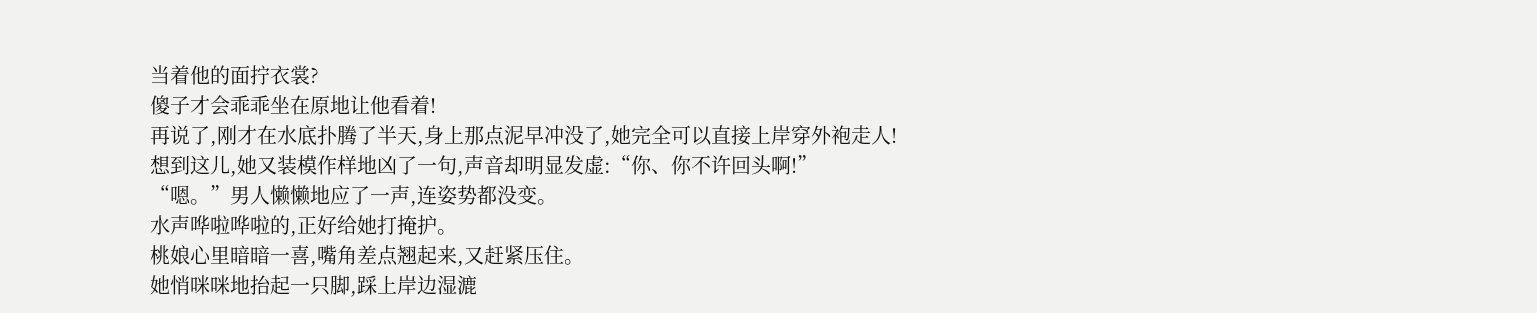当着他的面拧衣裳?
傻子才会乖乖坐在原地让他看着!
再说了,刚才在水底扑腾了半天,身上那点泥早冲没了,她完全可以直接上岸穿外袍走人!
想到这儿,她又装模作样地凶了一句,声音却明显发虚:“你、你不许回头啊!”
“嗯。”男人懒懒地应了一声,连姿势都没变。
水声哗啦哗啦的,正好给她打掩护。
桃娘心里暗暗一喜,嘴角差点翘起来,又赶紧压住。
她悄咪咪地抬起一只脚,踩上岸边湿漉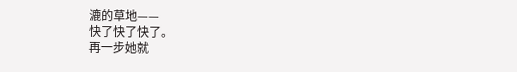漉的草地——
快了快了快了。
再一步她就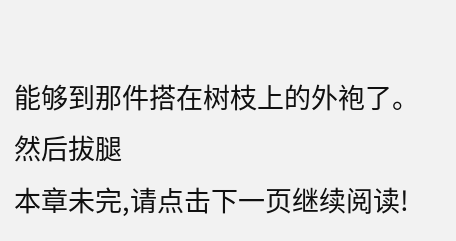能够到那件搭在树枝上的外袍了。
然后拔腿
本章未完,请点击下一页继续阅读!